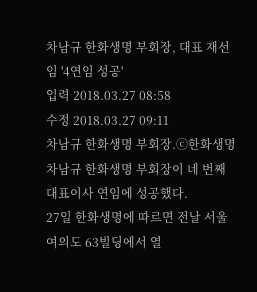차남규 한화생명 부회장, 대표 재선임 '4연임 성공'
입력 2018.03.27 08:58
수정 2018.03.27 09:11
차남규 한화생명 부회장.ⓒ한화생명
차남규 한화생명 부회장이 네 번째 대표이사 연임에 성공했다.
27일 한화생명에 따르면 전날 서울 여의도 63빌딩에서 열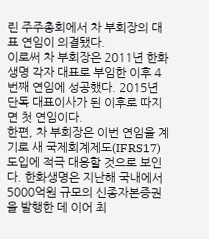린 주주총회에서 차 부회장의 대표 연임이 의결됐다.
이로써 차 부회장은 2011년 한화생명 각자 대표로 부임한 이후 4번째 연임에 성공했다. 2015년 단독 대표이사가 된 이후로 따지면 첫 연임이다.
한편, 차 부회장은 이번 연임을 계기로 새 국제회계제도(IFRS17) 도입에 적극 대응할 것으로 보인다. 한화생명은 지난해 국내에서 5000억원 규모의 신종자본증권을 발행한 데 이어 최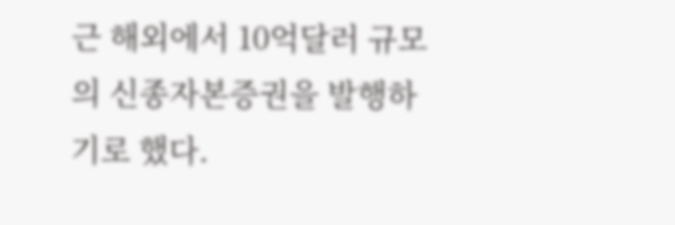근 해외에서 10억달러 규모의 신종자본증권을 발행하기로 했다.